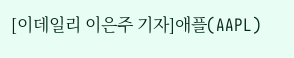[이데일리 이은주 기자]애플(AAPL)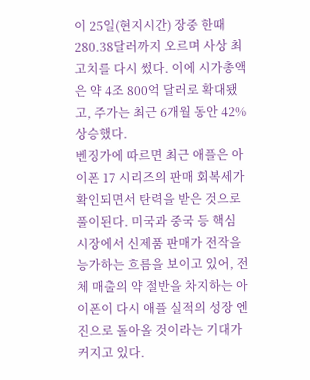이 25일(현지시간) 장중 한때 280.38달러까지 오르며 사상 최고치를 다시 썼다. 이에 시가총액은 약 4조 800억 달러로 확대됐고, 주가는 최근 6개월 동안 42% 상승했다.
벤징가에 따르면 최근 애플은 아이폰 17 시리즈의 판매 회복세가 확인되면서 탄력을 받은 것으로 풀이된다. 미국과 중국 등 핵심 시장에서 신제품 판매가 전작을 능가하는 흐름을 보이고 있어, 전체 매출의 약 절반을 차지하는 아이폰이 다시 애플 실적의 성장 엔진으로 돌아올 것이라는 기대가 커지고 있다.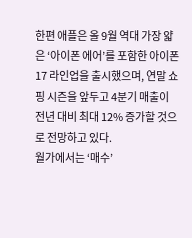한편 애플은 올 9월 역대 가장 얇은 ‘아이폰 에어’를 포함한 아이폰 17 라인업을 출시했으며, 연말 쇼핑 시즌을 앞두고 4분기 매출이 전년 대비 최대 12% 증가할 것으로 전망하고 있다.
월가에서는 ‘매수’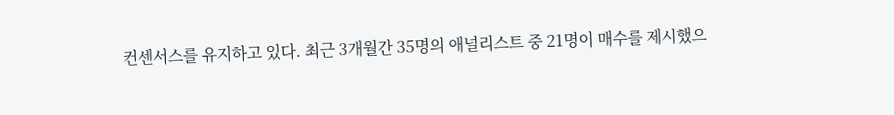컨센서스를 유지하고 있다. 최근 3개월간 35명의 애널리스트 중 21명이 매수를 제시했으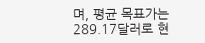며, 평균 목표가는 289.17달러로 현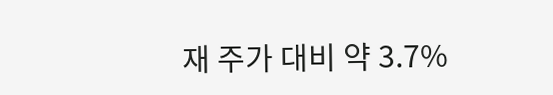재 주가 대비 약 3.7%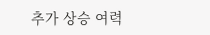추가 상승 여력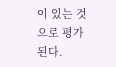이 있는 것으로 평가된다.